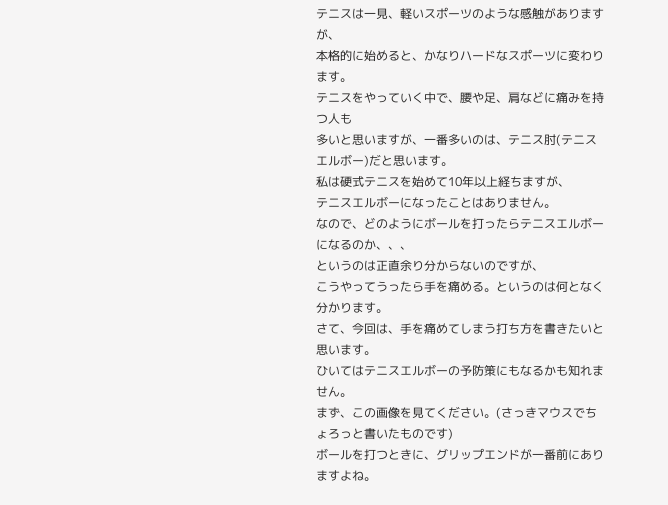テニスは一見、軽いスポーツのような感触がありますが、
本格的に始めると、かなりハードなスポーツに変わります。
テニスをやっていく中で、腰や足、肩などに痛みを持つ人も
多いと思いますが、一番多いのは、テニス肘(テニスエルボー)だと思います。
私は硬式テニスを始めて10年以上経ちますが、
テニスエルボーになったことはありません。
なので、どのようにボールを打ったらテニスエルボーになるのか、、、
というのは正直余り分からないのですが、
こうやってうったら手を痛める。というのは何となく分かります。
さて、今回は、手を痛めてしまう打ち方を書きたいと思います。
ひいてはテニスエルボーの予防策にもなるかも知れません。
まず、この画像を見てください。(さっきマウスでちょろっと書いたものです)
ボールを打つときに、グリップエンドが一番前にありますよね。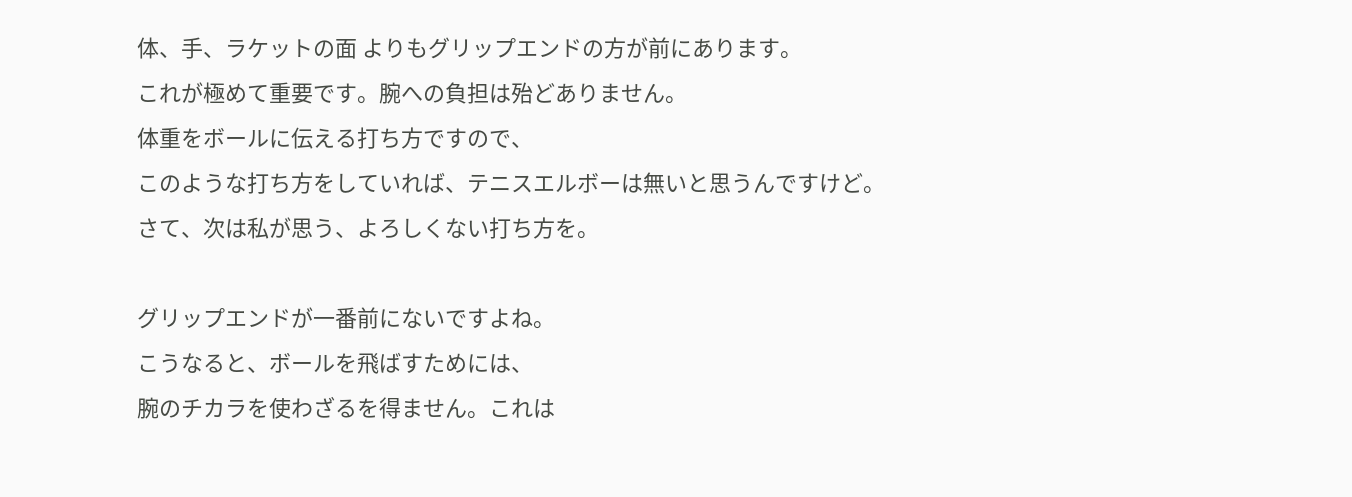体、手、ラケットの面 よりもグリップエンドの方が前にあります。
これが極めて重要です。腕への負担は殆どありません。
体重をボールに伝える打ち方ですので、
このような打ち方をしていれば、テニスエルボーは無いと思うんですけど。
さて、次は私が思う、よろしくない打ち方を。

グリップエンドが一番前にないですよね。
こうなると、ボールを飛ばすためには、
腕のチカラを使わざるを得ません。これは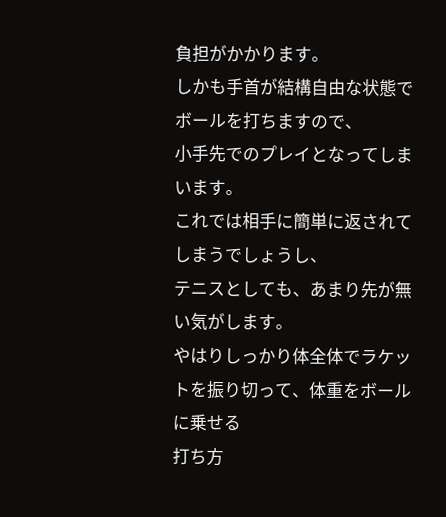負担がかかります。
しかも手首が結構自由な状態でボールを打ちますので、
小手先でのプレイとなってしまいます。
これでは相手に簡単に返されてしまうでしょうし、
テニスとしても、あまり先が無い気がします。
やはりしっかり体全体でラケットを振り切って、体重をボールに乗せる
打ち方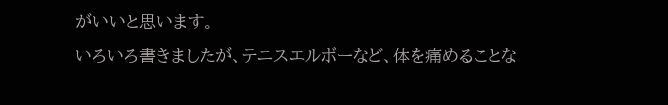がいいと思います。
いろいろ書きましたが、テニスエルボーなど、体を痛めることな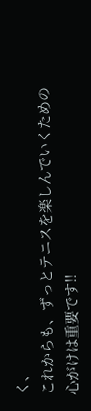く、
これからも、ずっとテニスを楽しんでいくための心がけは重要です!!